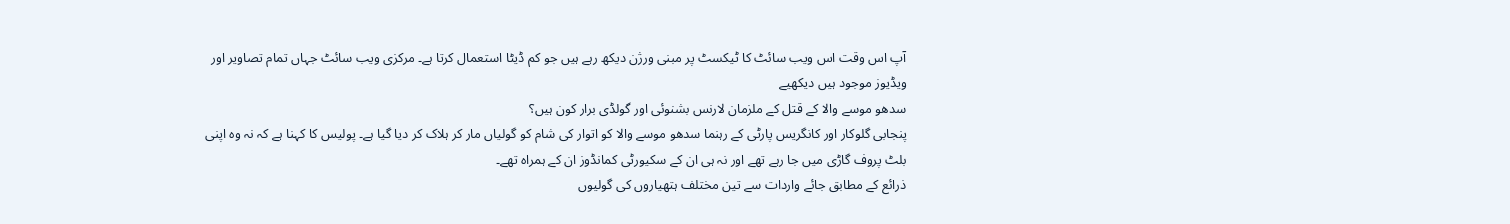آپ اس وقت اس ویب سائٹ کا ٹیکسٹ پر مبنی ورژن دیکھ رہے ہیں جو کم ڈیٹا استعمال کرتا ہے۔ مرکزی ویب سائٹ جہاں تمام تصاویر اور ویڈیوز موجود ہیں دیکھیے
سدھو موسے والا کے قتل کے ملزمان لارنس بشنوئی اور گولڈی برار کون ہیں؟
پنجابی گلوکار اور کانگریس پارٹی کے رہنما سدھو موسے والا کو اتوار کی شام کو گولیاں مار کر ہلاک کر دیا گیا ہے۔ پولیس کا کہنا ہے کہ نہ وہ اپنی بلٹ پروف گاڑی میں جا رہے تھے اور نہ ہی ان کے سکیورٹی کمانڈوز ان کے ہمراہ تھے۔
ذرائع کے مطابق جائے واردات سے تین مختلف ہتھیاروں کی گولیوں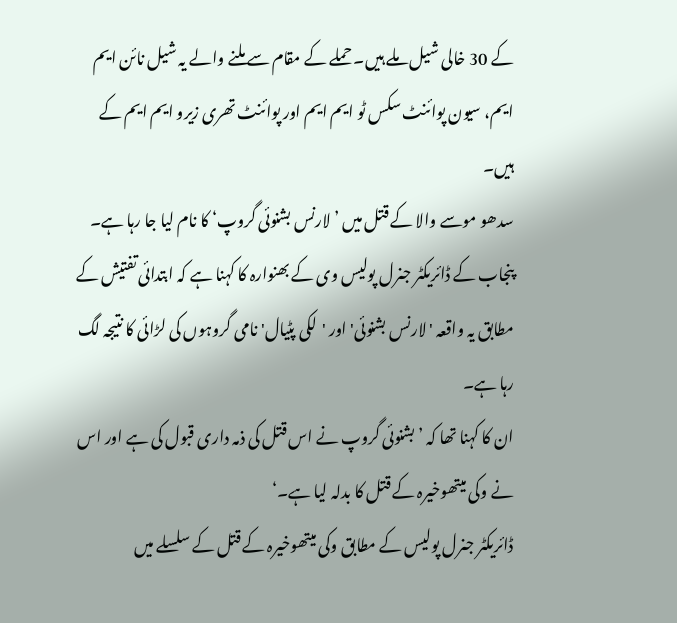کے 30 خالی شیل ملے ہیں۔ حملے کے مقام سے ملنے والے یہ شیل نائن ایم ایم، سیون پوائنٹ سکس ٹو ایم ایم اور پوائنٹ تھری زیرو ایم ایم کے ہیں۔
سدھو موسے والا کے قتل میں ’لارنس بشنوئی گروپ‘ کا نام لیا جا رہا ہے۔ پنجاب کے ڈائریکٹر جنرل پولیس وی کے بھنوارہ کا کہنا ہے کہ ابتدائی تفتیش کے مطابق یہ واقعہ 'لارنس بشنوئی' اور 'لکی پٹیال' نامی گروہوں کی لڑائی کا نتیجہ لگ رہا ہے۔
ان کا کہنا تھا کہ ’بشنوئی گروپ نے اس قتل کی ذمہ داری قبول کی ہے اور اس نے وکی میتھوخیرہ کے قتل کا بدلہ لیا ہے۔‘
ڈائریکٹر جنرل پولیس کے مطابق وکی میتھوخیرہ کے قتل کے سلسلے میں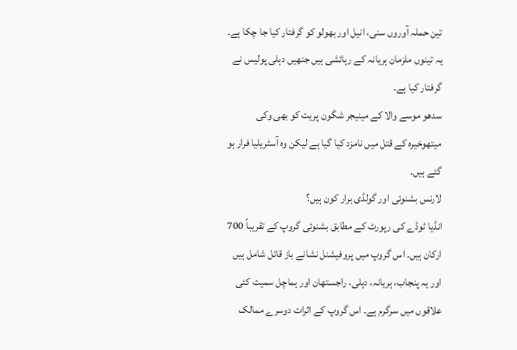تین حملہ آوروں سنی، انیل اور بھولو کو گرفتار کیا جا چکا ہے۔ یہ تینوں ملزمان ہریانہ کے رہائشی ہیں جنھیں دہلی پولیس نے گرفتار کیا ہے۔
سدھو موسے والا کے مینیجر شگون پریت کو بھی وکی میتھوخیرہ کے قتل میں نامزد کیا گیا ہے لیکن وہ آسٹریلیا فرار ہو گئے ہیں۔
لارنس بشنوئی اور گولڈی برار کون ہیں؟
انڈیا ٹوڈے کی رپورٹ کے مطابق بشنوئی گروپ کے تقریباً 700 ارکان ہیں۔ اس گروپ میں پروفیشنل نشانے باز قاتل شامل ہیں اور یہ پنجاب، ہریانہ، دہلی، راجستھان اور ہماچل سمیت کئی علاقوں میں سرگرم ہے۔ اس گروپ کے اثرات دوسرے ممالک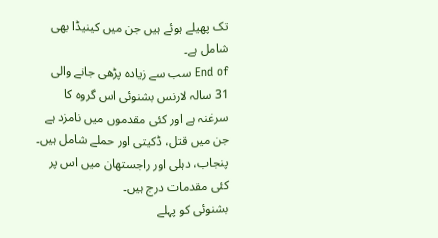تک پھیلے ہوئے ہیں جن میں کینیڈا بھی شامل ہے۔
End of سب سے زیادہ پڑھی جانے والی
31 سالہ لارنس بشنوئی اس گروہ کا سرغنہ ہے اور کئی مقدموں میں نامزد ہے جن میں قتل، ڈکیتی اور حملے شامل ہیں۔ پنجاب، دہلی اور راجستھان میں اس پر کئی مقدمات درج ہیں۔
بشنوئی کو پہلے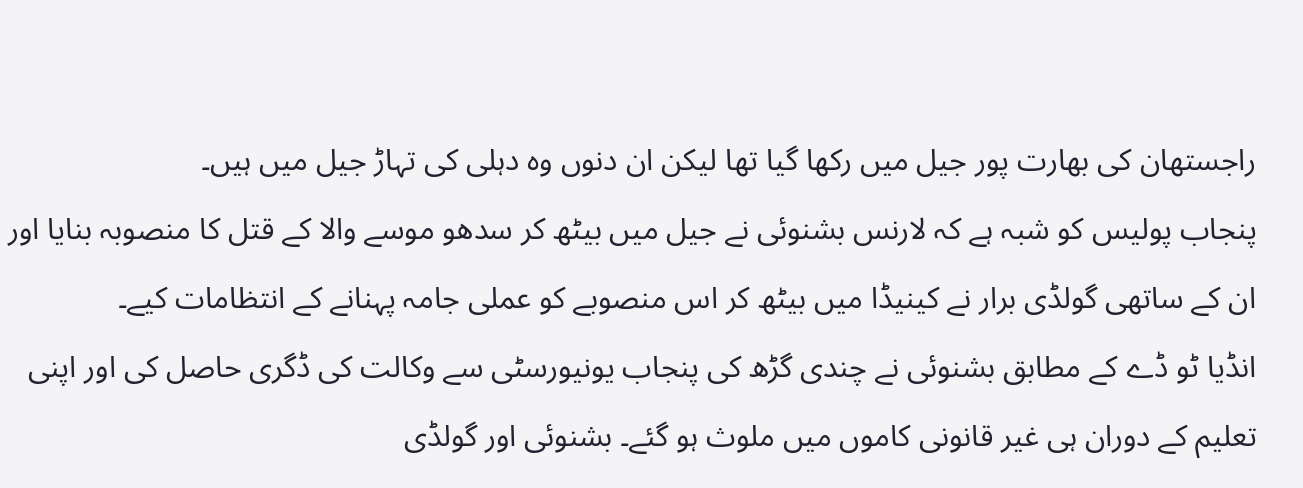راجستھان کی بھارت پور جیل میں رکھا گیا تھا لیکن ان دنوں وہ دہلی کی تہاڑ جیل میں ہیں۔
پنجاب پولیس کو شبہ ہے کہ لارنس بشنوئی نے جیل میں بیٹھ کر سدھو موسے والا کے قتل کا منصوبہ بنایا اور ان کے ساتھی گولڈی برار نے کینیڈا میں بیٹھ کر اس منصوبے کو عملی جامہ پہنانے کے انتظامات کیے۔
انڈیا ٹو ڈے کے مطابق بشنوئی نے چندی گڑھ کی پنجاب یونیورسٹی سے وکالت کی ڈگری حاصل کی اور اپنی تعلیم کے دوران ہی غیر قانونی کاموں میں ملوث ہو گئے۔ بشنوئی اور گولڈی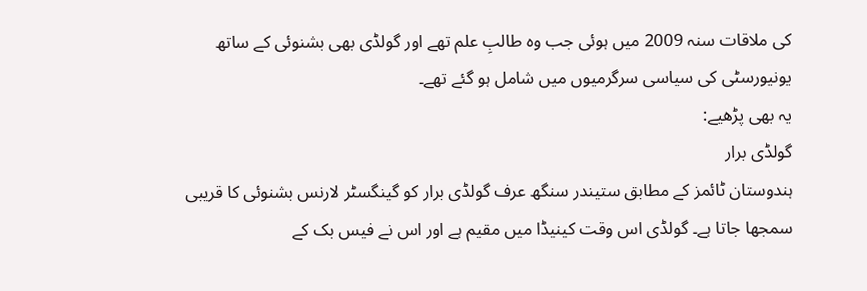کی ملاقات سنہ 2009 میں ہوئی جب وہ طالبِ علم تھے اور گولڈی بھی بشنوئی کے ساتھ یونیورسٹی کی سیاسی سرگرمیوں میں شامل ہو گئے تھے۔
یہ بھی پڑھیے:
گولڈی برار
ہندوستان ٹائمز کے مطابق ستیندر سنگھ عرف گولڈی برار کو گینگسٹر لارنس بشنوئی کا قریبی سمجھا جاتا ہے۔ گولڈی اس وقت کینیڈا میں مقیم ہے اور اس نے فیس بک کے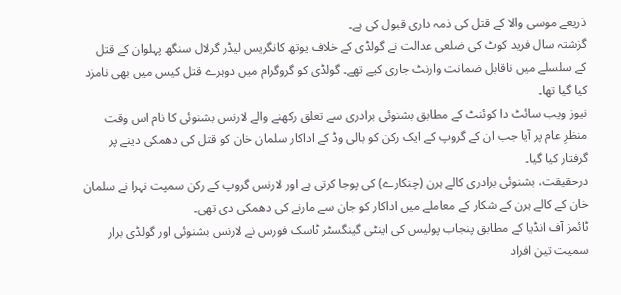ذریعے موسی والا کے قتل کی ذمہ داری قبول کی ہے۔
گزشتہ سال فرید کوٹ کی ضلعی عدالت نے گولڈی کے خلاف یوتھ کانگریس لیڈر گرلال سنگھ پہلوان کے قتل کے سلسلے میں ناقابل ضمانت وارنٹ جاری کیے تھے۔ گولڈی کو گروگرام میں دوہرے قتل کیس میں بھی نامزد کیا گیا تھا۔
نیوز ویب سائٹ دا کوئنٹ کے مطابق بشنوئی برادری سے تعلق رکھنے والے لارنس بشنوئی کا نام اس وقت منظرِ عام پر آیا جب ان کے گروپ کے ایک رکن کو بالی وڈ کے اداکار سلمان خان کو قتل کی دھمکی دینے پر گرفتار کیا گیا۔
درحقیقت، بشنوئی برادری کالے ہرن (چنکارے) کی پوجا کرتی ہے اور لارنس گروپ کے رکن سمپت نہرا نے سلمان خان کے کالے ہرن کے شکار کے معاملے میں اداکار کو جان سے مارنے کی دھمکی دی تھی۔
ٹائمز آف انڈیا کے مطابق پنجاب پولیس کی اینٹی گینگسٹر ٹاسک فورس نے لارنس بشنوئی اور گولڈی برار سمیت تین افراد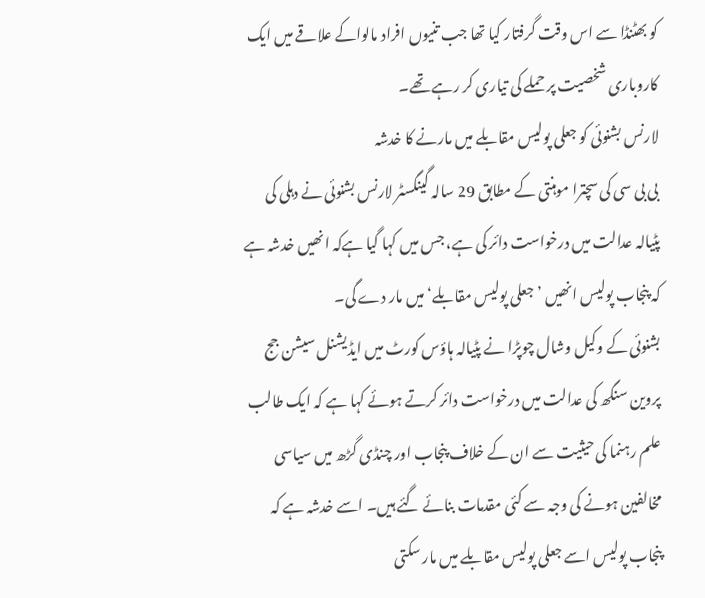کو بھٹنڈا سے اس وقت گرفتار کیا تھا جب تنیوں افراد مالواکے علاقے میں ایک کاروباری شخصیت پر حملے کی تیاری کر رہے تھے۔
لارنس بشنوئی کو جعلی پولیس مقابلے میں مارنے کا خدشہ
بی بی سی کی سچترا موہنتی کے مطابق 29 سالہ گینگسٹر لارنس بشنوئی نے دہلی کی پٹیالہ عدالت میں درخواست دائر کی ہے، جس میں کہا گیا ہےکہ انھیں خدشہ ہے کہ پنجاب پولیس انھیں ’جعلی پولیس مقابلے‘ میں مار دے گی۔
بشنوئی کے وکیل وشال چوپڑا نے پٹیالہ ہاؤس کورٹ میں ایڈیشنل سیشن جج پروین سنگھ کی عدالت میں درخواست دائر کرتے ہوئے کہا ہے کہ ایک طالب علم رہنما کی حیثیت سے ان کے خلاف پنجاب اور چنڈی گڑھ میں سیاسی مخالفین ہونے کی وجہ سے کئی مقدمات بنائے گئے ہیں۔ اسے خدشہ ہے کہ پنجاب پولیس اسے جعلی پولیس مقابلے میں مار سکتی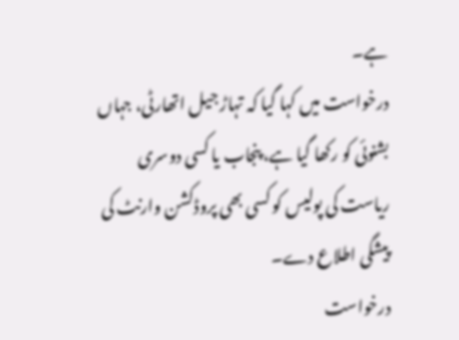ہے۔
درخواست میں کہا گیا کہ تہاڑ جیل اتھارٹی، جہاں بشنوئی کو رکھا گیا ہے، پنجاب یا کسی دوسری ریاست کی پولیس کو کسی بھی پروڈکشن وارنٹ کی پیشگی اطلاع دے۔
درخواست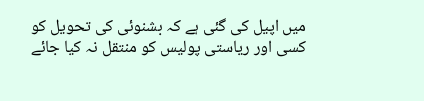میں اپیل کی گئی ہے کہ بشنوئی کی تحویل کو کسی اور ریاستی پولیس کو منتقل نہ کیا جائے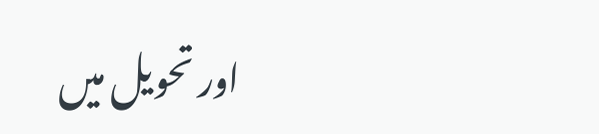اور تحویل میں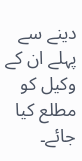دینے سے پہلے ان کے وکیل کو مطلع کیا جائے۔